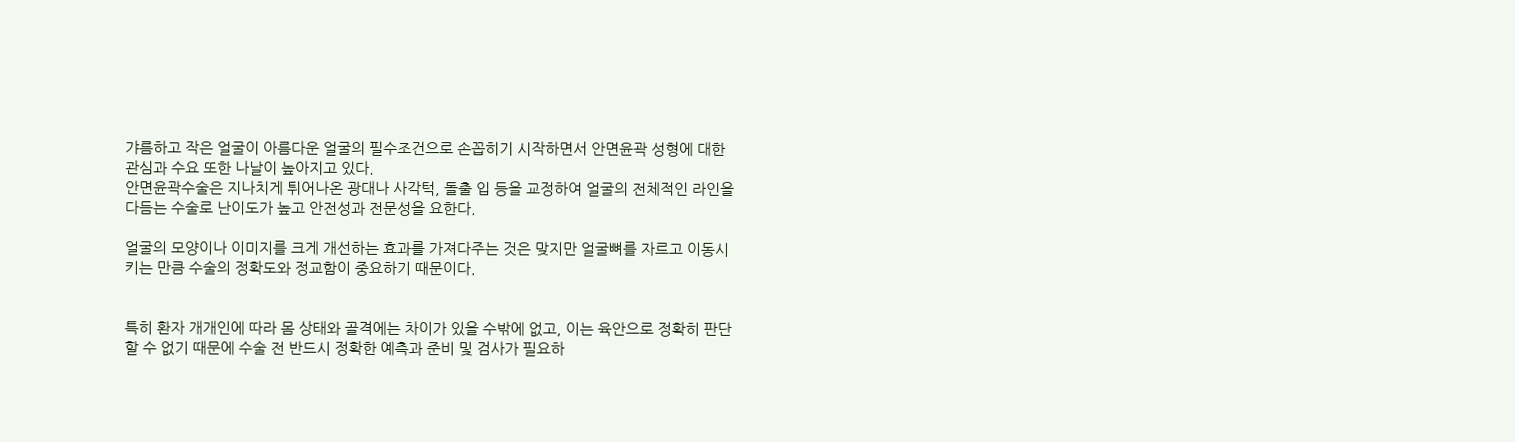갸름하고 작은 얼굴이 아름다운 얼굴의 필수조건으로 손꼽히기 시작하면서 안면윤곽 성형에 대한 관심과 수요 또한 나날이 높아지고 있다.
안면윤곽수술은 지나치게 튀어나온 광대나 사각턱, 돌출 입 등을 교정하여 얼굴의 전체적인 라인을 다듬는 수술로 난이도가 높고 안전성과 전문성을 요한다.

얼굴의 모양이나 이미지를 크게 개선하는 효과를 가져다주는 것은 맞지만 얼굴뼈를 자르고 이동시키는 만큼 수술의 정확도와 정교함이 중요하기 때문이다.


특히 환자 개개인에 따라 몸 상태와 골격에는 차이가 있을 수밖에 없고, 이는 육안으로 정확히 판단할 수 없기 때문에 수술 전 반드시 정확한 예측과 준비 및 검사가 필요하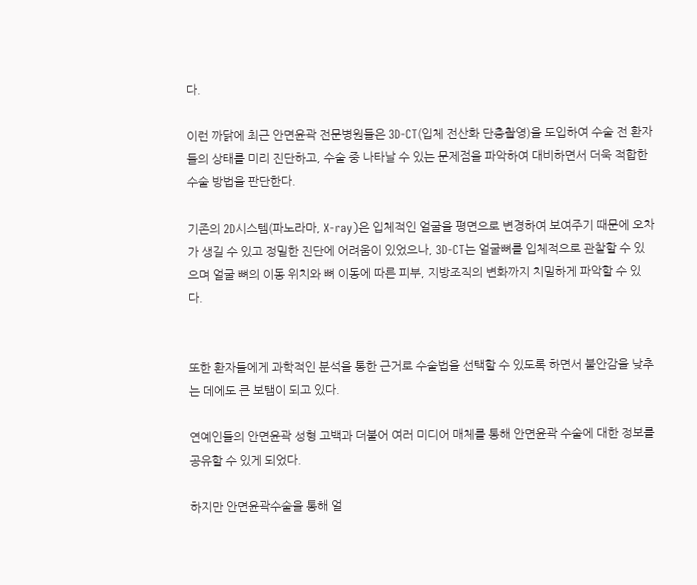다.

이런 까닭에 최근 안면윤곽 전문병원들은 3D-CT(입체 전산화 단층촬영)을 도입하여 수술 전 환자들의 상태를 미리 진단하고, 수술 중 나타날 수 있는 문제점을 파악하여 대비하면서 더욱 적합한 수술 방법을 판단한다.

기존의 2D시스템(파노라마, X-ray)은 입체적인 얼굴을 평면으로 변경하여 보여주기 때문에 오차가 생길 수 있고 정밀한 진단에 어려움이 있었으나, 3D-CT는 얼굴뼈를 입체적으로 관찰할 수 있으며 얼굴 뼈의 이동 위치와 뼈 이동에 따른 피부, 지방조직의 변화까지 치밀하게 파악할 수 있다.


또한 환자들에게 과학적인 분석을 통한 근거로 수술법을 선택할 수 있도록 하면서 불안감을 낮추는 데에도 큰 보탬이 되고 있다.

연예인들의 안면윤곽 성형 고백과 더불어 여러 미디어 매체를 통해 안면윤곽 수술에 대한 정보를 공유할 수 있게 되었다.

하지만 안면윤곽수술을 통해 얼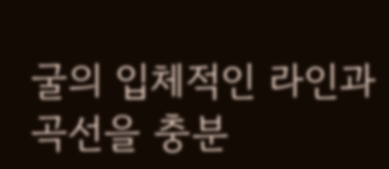굴의 입체적인 라인과 곡선을 충분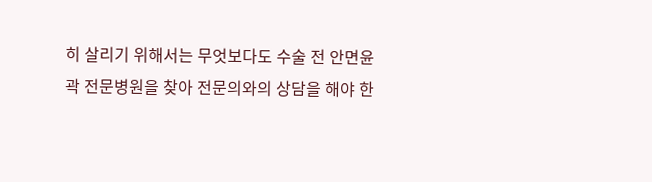히 살리기 위해서는 무엇보다도 수술 전 안면윤곽 전문병원을 찾아 전문의와의 상담을 해야 한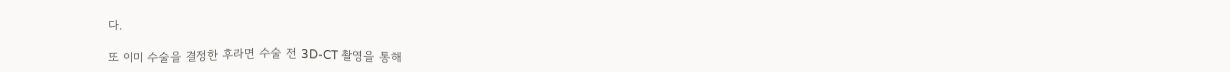다.

또 이미 수술을 결정한 후라면 수술 전 3D-CT 촬영을 통해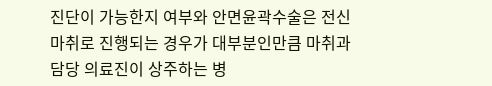진단이 가능한지 여부와 안면윤곽수술은 전신마취로 진행되는 경우가 대부분인만큼 마취과담당 의료진이 상주하는 병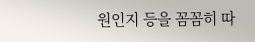원인지 등을 꼼꼼히 따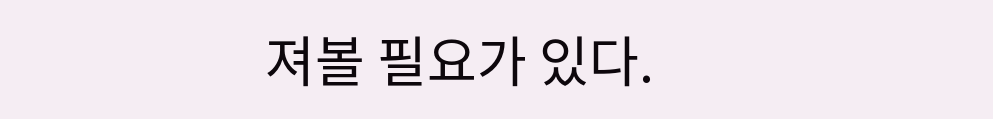져볼 필요가 있다.